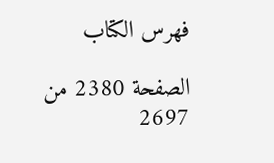فهرس الكتاب

الصفحة 2380 من 2697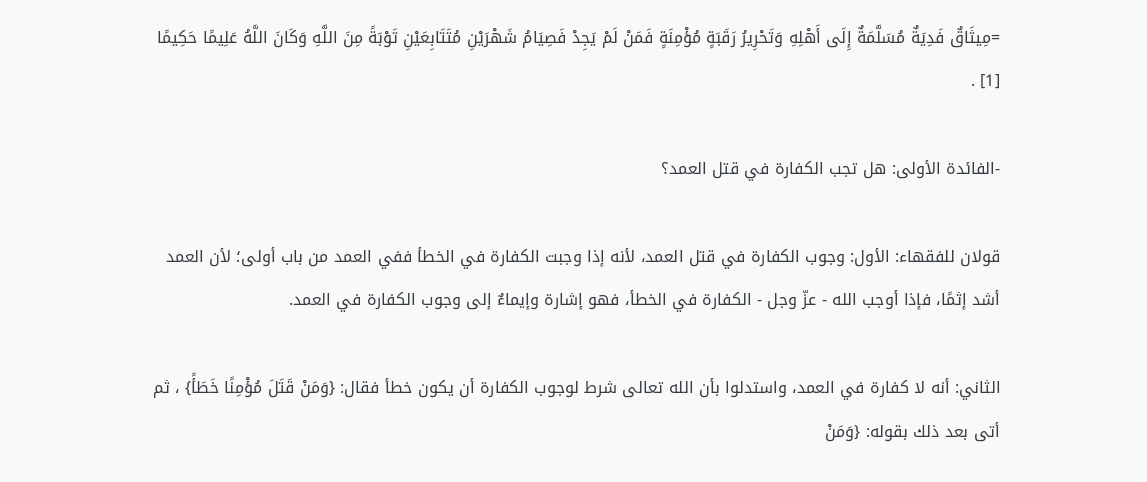=مِيثَاقٌ فَدِيَةٌ مُسَلَّمَةٌ إِلَى أَهْلِهِ وَتَحْرِيرُ رَقَبَةٍ مُؤْمِنَةٍ فَمَنْ لَمْ يَجِدْ فَصِيَامُ شَهْرَيْنِ مُتَتَابِعَيْنِ تَوْبَةً مِنَ اللَّهِ وَكَانَ اللَّهُ عَلِيمًا حَكِيمًا [1] .

-الفائدة الأولى: هل تجب الكفارة في قتل العمد؟

قولان للفقهاء: الأول: وجوب الكفارة في قتل العمد، لأنه إذا وجبت الكفارة في الخطأ ففي العمد من باب أولى؛ لأن العمد أشد إثمًا، فإذا أوجب الله - عزّ وجل - الكفارة في الخطأ، فهو إشارة وإيماءٌ إلى وجوب الكفارة في العمد.

الثاني: أنه لا كفارة في العمد، واستدلوا بأن الله تعالى شرط لوجوب الكفارة أن يكون خطأ فقال: {وَمَنْ قَتَلَ مُؤْمِنًا خَطَأً} ، ثم أتى بعد ذلك بقوله: {وَمَنْ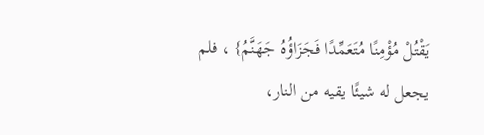يَقْتُلْ مُؤْمِنًا مُتَعَمِّدًا فَجَزَاؤُهُ جَهَنَّمُ} ، فلم يجعل له شيئًا يقيه من النار،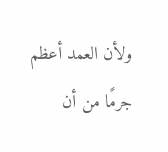ولأن العمد أعظم جرمًا من أن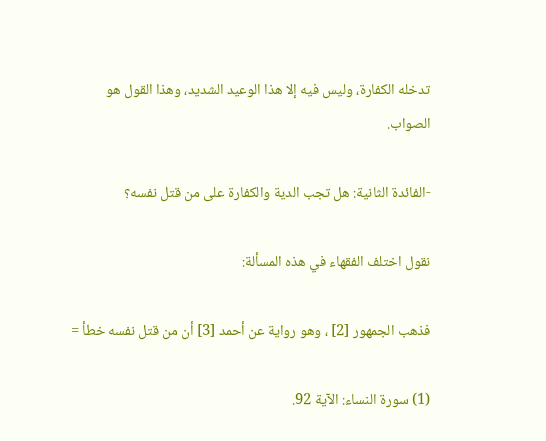تدخله الكفارة، وليس فيه إلا هذا الوعيد الشديد، وهذا القول هو الصواب.

-الفائدة الثانية: هل تجب الدية والكفارة على من قتل نفسه؟

نقول اختلف الفقهاء في هذه المسألة:

فذهب الجمهور [2] ، وهو رواية عن أحمد [3] أن من قتل نفسه خطأ =

(1) سورة النساء: الآية 92.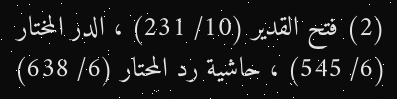(2) فتح القدير (10/ 231) ، الدر المختار (6/ 545) ، حاشية رد المحتار (6/ 638)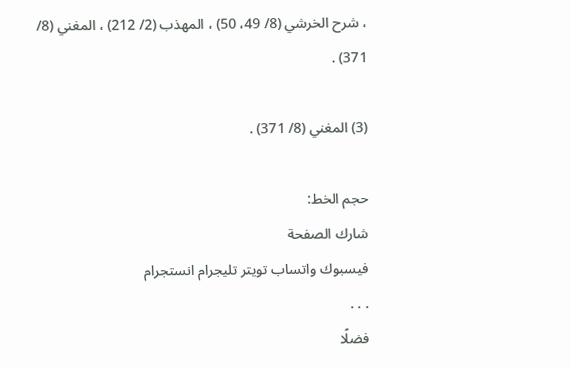، شرح الخرشي (8/ 49، 50) ، المهذب (2/ 212) ، المغني (8/ 371) .

(3) المغني (8/ 371) .

حجم الخط:
شارك الصفحة
فيسبوك واتساب تويتر تليجرام انستجرام
. . .
فضلًا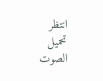انتظر تحميل الصوت